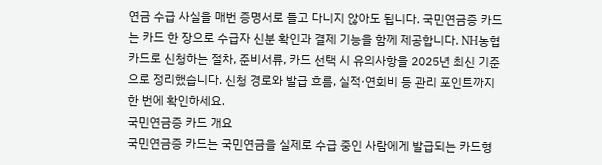연금 수급 사실을 매번 증명서로 들고 다니지 않아도 됩니다. 국민연금증 카드는 카드 한 장으로 수급자 신분 확인과 결제 기능을 함께 제공합니다. NH농협카드로 신청하는 절차, 준비서류, 카드 선택 시 유의사항을 2025년 최신 기준으로 정리했습니다. 신청 경로와 발급 흐름, 실적·연회비 등 관리 포인트까지 한 번에 확인하세요.
국민연금증 카드 개요
국민연금증 카드는 국민연금을 실제로 수급 중인 사람에게 발급되는 카드형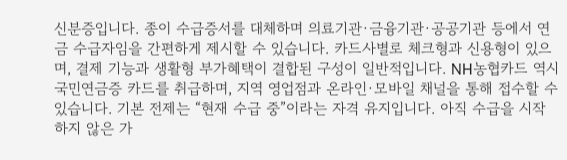신분증입니다. 종이 수급증서를 대체하며 의료기관·금융기관·공공기관 등에서 연금 수급자임을 간편하게 제시할 수 있습니다. 카드사별로 체크형과 신용형이 있으며, 결제 기능과 생활형 부가혜택이 결합된 구성이 일반적입니다. NH농협카드 역시 국민연금증 카드를 취급하며, 지역 영업점과 온라인·모바일 채널을 통해 접수할 수 있습니다. 기본 전제는 “현재 수급 중”이라는 자격 유지입니다. 아직 수급을 시작하지 않은 가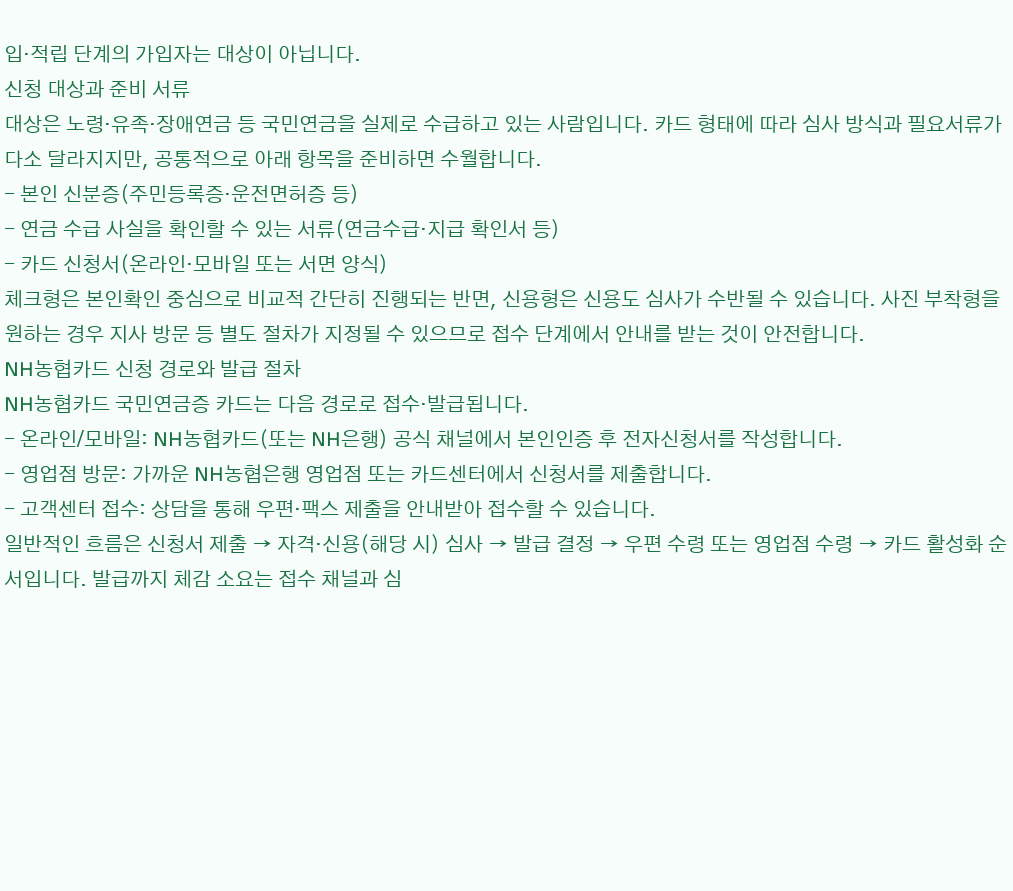입·적립 단계의 가입자는 대상이 아닙니다.
신청 대상과 준비 서류
대상은 노령·유족·장애연금 등 국민연금을 실제로 수급하고 있는 사람입니다. 카드 형태에 따라 심사 방식과 필요서류가 다소 달라지지만, 공통적으로 아래 항목을 준비하면 수월합니다.
- 본인 신분증(주민등록증·운전면허증 등)
- 연금 수급 사실을 확인할 수 있는 서류(연금수급·지급 확인서 등)
- 카드 신청서(온라인·모바일 또는 서면 양식)
체크형은 본인확인 중심으로 비교적 간단히 진행되는 반면, 신용형은 신용도 심사가 수반될 수 있습니다. 사진 부착형을 원하는 경우 지사 방문 등 별도 절차가 지정될 수 있으므로 접수 단계에서 안내를 받는 것이 안전합니다.
NH농협카드 신청 경로와 발급 절차
NH농협카드 국민연금증 카드는 다음 경로로 접수·발급됩니다.
- 온라인/모바일: NH농협카드(또는 NH은행) 공식 채널에서 본인인증 후 전자신청서를 작성합니다.
- 영업점 방문: 가까운 NH농협은행 영업점 또는 카드센터에서 신청서를 제출합니다.
- 고객센터 접수: 상담을 통해 우편·팩스 제출을 안내받아 접수할 수 있습니다.
일반적인 흐름은 신청서 제출 → 자격·신용(해당 시) 심사 → 발급 결정 → 우편 수령 또는 영업점 수령 → 카드 활성화 순서입니다. 발급까지 체감 소요는 접수 채널과 심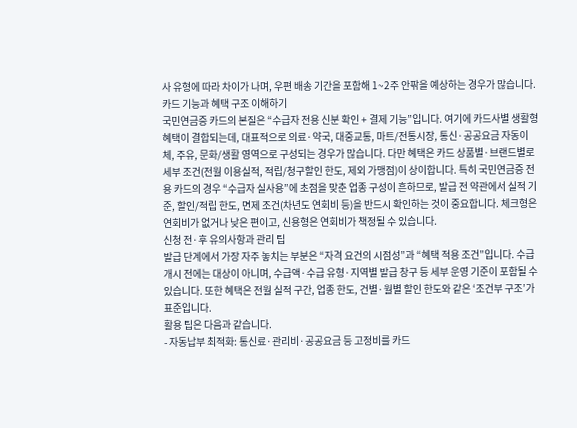사 유형에 따라 차이가 나며, 우편 배송 기간을 포함해 1~2주 안팎을 예상하는 경우가 많습니다.
카드 기능과 혜택 구조 이해하기
국민연금증 카드의 본질은 “수급자 전용 신분 확인 + 결제 기능”입니다. 여기에 카드사별 생활형 혜택이 결합되는데, 대표적으로 의료·약국, 대중교통, 마트/전통시장, 통신·공공요금 자동이체, 주유, 문화/생활 영역으로 구성되는 경우가 많습니다. 다만 혜택은 카드 상품별·브랜드별로 세부 조건(전월 이용실적, 적립/청구할인 한도, 제외 가맹점)이 상이합니다. 특히 국민연금증 전용 카드의 경우 “수급자 실사용”에 초점을 맞춘 업종 구성이 흔하므로, 발급 전 약관에서 실적 기준, 할인/적립 한도, 면제 조건(차년도 연회비 등)을 반드시 확인하는 것이 중요합니다. 체크형은 연회비가 없거나 낮은 편이고, 신용형은 연회비가 책정될 수 있습니다.
신청 전·후 유의사항과 관리 팁
발급 단계에서 가장 자주 놓치는 부분은 “자격 요건의 시점성”과 “혜택 적용 조건”입니다. 수급 개시 전에는 대상이 아니며, 수급액·수급 유형·지역별 발급 창구 등 세부 운영 기준이 포함될 수 있습니다. 또한 혜택은 전월 실적 구간, 업종 한도, 건별·월별 할인 한도와 같은 ‘조건부 구조’가 표준입니다.
활용 팁은 다음과 같습니다.
- 자동납부 최적화: 통신료·관리비·공공요금 등 고정비를 카드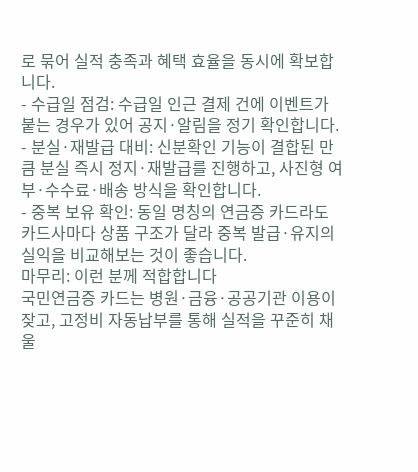로 묶어 실적 충족과 혜택 효율을 동시에 확보합니다.
- 수급일 점검: 수급일 인근 결제 건에 이벤트가 붙는 경우가 있어 공지·알림을 정기 확인합니다.
- 분실·재발급 대비: 신분확인 기능이 결합된 만큼 분실 즉시 정지·재발급를 진행하고, 사진형 여부·수수료·배송 방식을 확인합니다.
- 중복 보유 확인: 동일 명칭의 연금증 카드라도 카드사마다 상품 구조가 달라 중복 발급·유지의 실익을 비교해보는 것이 좋습니다.
마무리: 이런 분께 적합합니다
국민연금증 카드는 병원·금융·공공기관 이용이 잦고, 고정비 자동납부를 통해 실적을 꾸준히 채울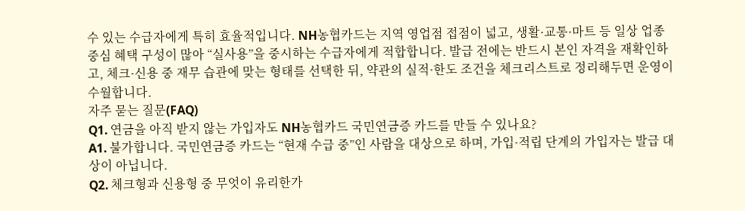수 있는 수급자에게 특히 효율적입니다. NH농협카드는 지역 영업점 접점이 넓고, 생활·교통·마트 등 일상 업종 중심 혜택 구성이 많아 “실사용”을 중시하는 수급자에게 적합합니다. 발급 전에는 반드시 본인 자격을 재확인하고, 체크·신용 중 재무 습관에 맞는 형태를 선택한 뒤, 약관의 실적·한도 조건을 체크리스트로 정리해두면 운영이 수월합니다.
자주 묻는 질문(FAQ)
Q1. 연금을 아직 받지 않는 가입자도 NH농협카드 국민연금증 카드를 만들 수 있나요?
A1. 불가합니다. 국민연금증 카드는 “현재 수급 중”인 사람을 대상으로 하며, 가입·적립 단계의 가입자는 발급 대상이 아닙니다.
Q2. 체크형과 신용형 중 무엇이 유리한가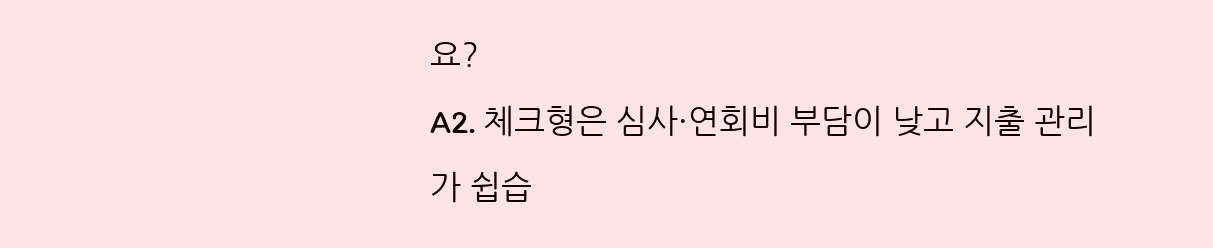요?
A2. 체크형은 심사·연회비 부담이 낮고 지출 관리가 쉽습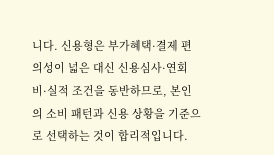니다. 신용형은 부가혜택·결제 편의성이 넓은 대신 신용심사·연회비·실적 조건을 동반하므로, 본인의 소비 패턴과 신용 상황을 기준으로 선택하는 것이 합리적입니다.